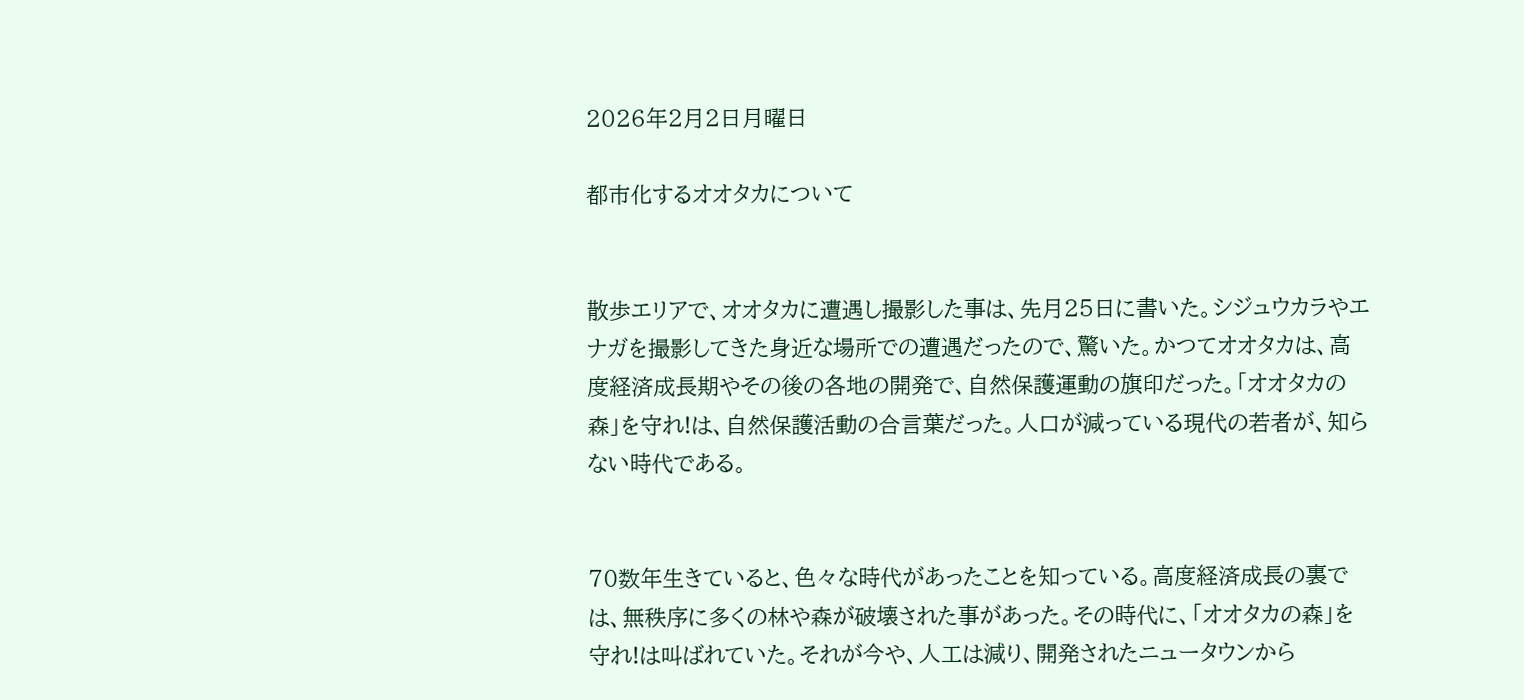2026年2月2日月曜日

都市化するオオタカについて


散歩エリアで、オオタカに遭遇し撮影した事は、先月25日に書いた。シジュウカラやエナガを撮影してきた身近な場所での遭遇だったので、驚いた。かつてオオタカは、高度経済成長期やその後の各地の開発で、自然保護運動の旗印だった。「オオタカの森」を守れ!は、自然保護活動の合言葉だった。人口が減っている現代の若者が、知らない時代である。


70数年生きていると、色々な時代があったことを知っている。高度経済成長の裏では、無秩序に多くの林や森が破壊された事があった。その時代に、「オオタカの森」を守れ!は叫ばれていた。それが今や、人工は減り、開発されたニュータウンから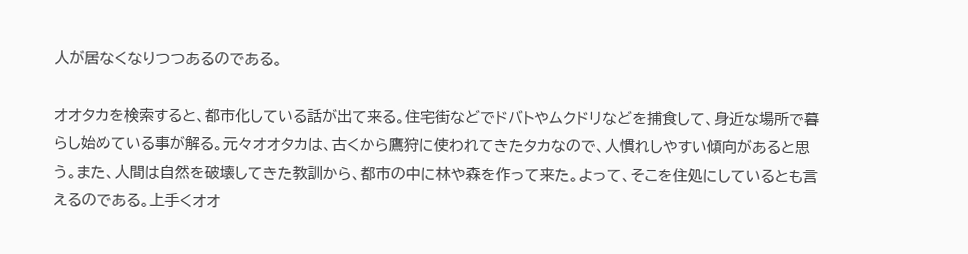人が居なくなりつつあるのである。

オオタカを検索すると、都市化している話が出て来る。住宅街などでドバトやムクドリなどを捕食して、身近な場所で暮らし始めている事が解る。元々オオタカは、古くから鷹狩に使われてきたタカなので、人慣れしやすい傾向があると思う。また、人間は自然を破壊してきた教訓から、都市の中に林や森を作って来た。よって、そこを住処にしているとも言えるのである。上手くオオ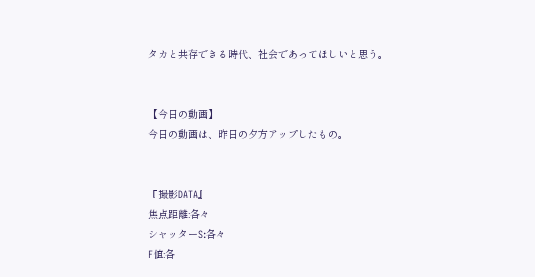タカと共存できる時代、社会であってほしいと思う。


【今日の動画】
今日の動画は、昨日の夕方アップしたもの。


『撮影DATA』
焦点距離:各々
シャッターS:各々
F値:各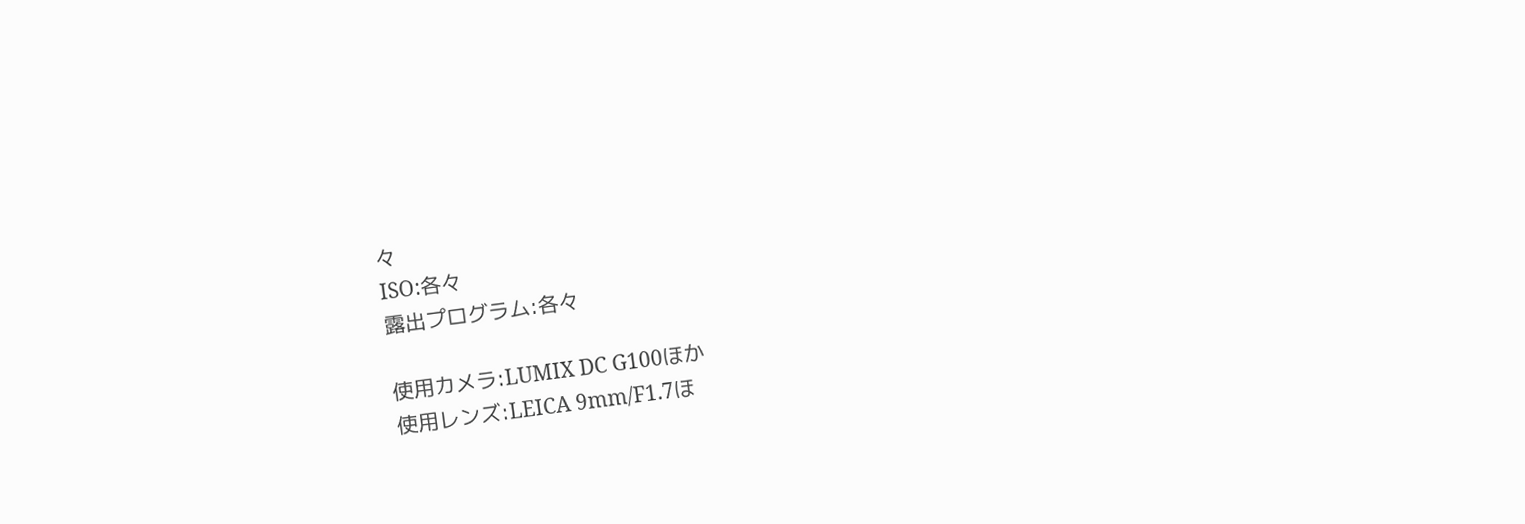々
ISO:各々
露出プログラム:各々

使用カメラ:LUMIX DC G100ほか
使用レンズ:LEICA 9mm/F1.7ほ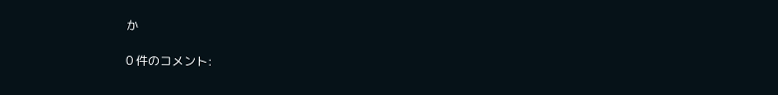か

0 件のコメント: